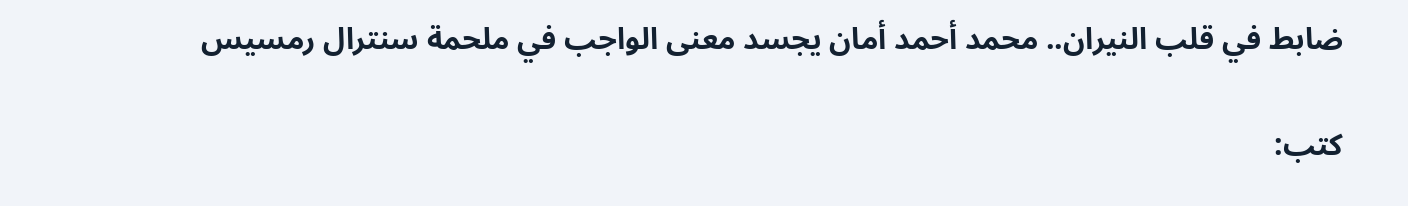ضابط في قلب النيران.. محمد أحمد أمان يجسد معنى الواجب في ملحمة سنترال رمسيس

كتب: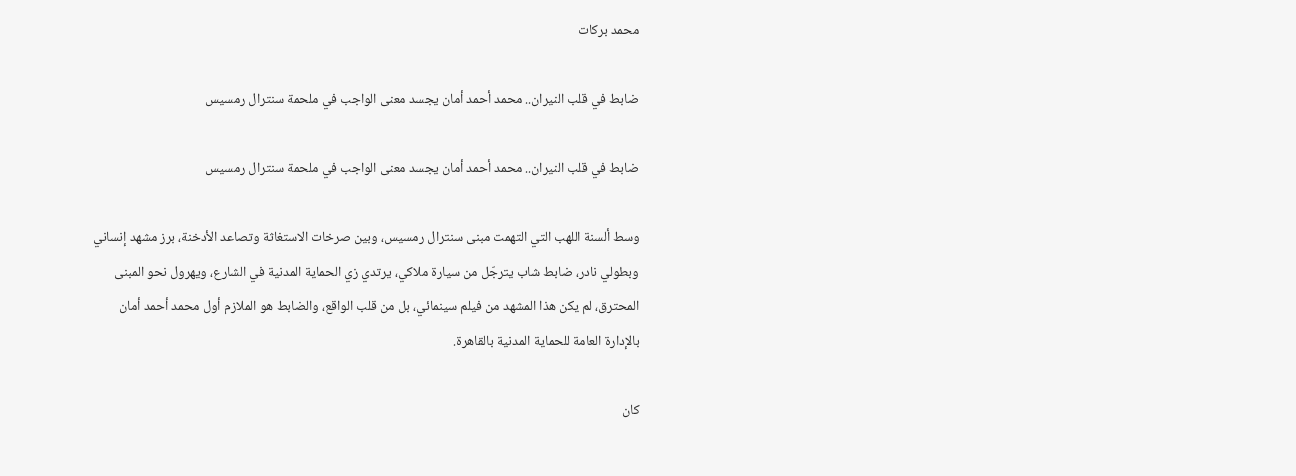محمد بركات

ضابط في قلب النيران.. محمد أحمد أمان يجسد معنى الواجب في ملحمة سنترال رمسيس

ضابط في قلب النيران.. محمد أحمد أمان يجسد معنى الواجب في ملحمة سنترال رمسيس

وسط ألسنة اللهب التي التهمت مبنى سنترال رمسيس، وبين صرخات الاستغاثة وتصاعد الأدخنة، برز مشهد إنساني وبطولي نادر، ضابط شاب يترجّل من سيارة ملاكي، يرتدي زي الحماية المدنية في الشارع، ويهرول نحو المبنى المحترق، لم يكن هذا المشهد من فيلم سينمائي، بل من قلب الواقع، والضابط هو الملازم أول محمد أحمد أمان بالإدارة العامة للحماية المدنية بالقاهرة.

كان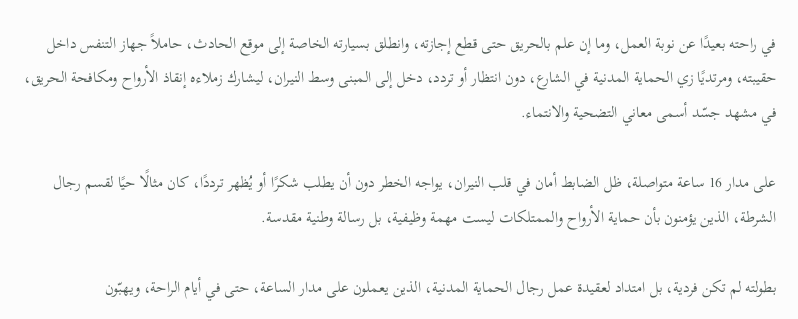في راحته بعيدًا عن نوبة العمل، وما إن علم بالحريق حتى قطع إجازته، وانطلق بسيارته الخاصة إلى موقع الحادث، حاملاً جهاز التنفس داخل حقيبته، ومرتديًا زي الحماية المدنية في الشارع، دون انتظار أو تردد، دخل إلى المبنى وسط النيران، ليشارك زملاءه إنقاذ الأرواح ومكافحة الحريق، في مشهد جسّد أسمى معاني التضحية والانتماء.

على مدار 16 ساعة متواصلة، ظل الضابط أمان في قلب النيران، يواجه الخطر دون أن يطلب شكرًا أو يُظهر ترددًا، كان مثالًا حيًا لقسم رجال الشرطة، الذين يؤمنون بأن حماية الأرواح والممتلكات ليست مهمة وظيفية، بل رسالة وطنية مقدسة.

بطولته لم تكن فردية، بل امتداد لعقيدة عمل رجال الحماية المدنية، الذين يعملون على مدار الساعة، حتى في أيام الراحة، ويهبّون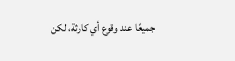جميعًا عند وقوع أي كارثة، لكن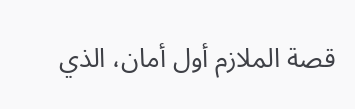قصة الملازم أول أمان، الذي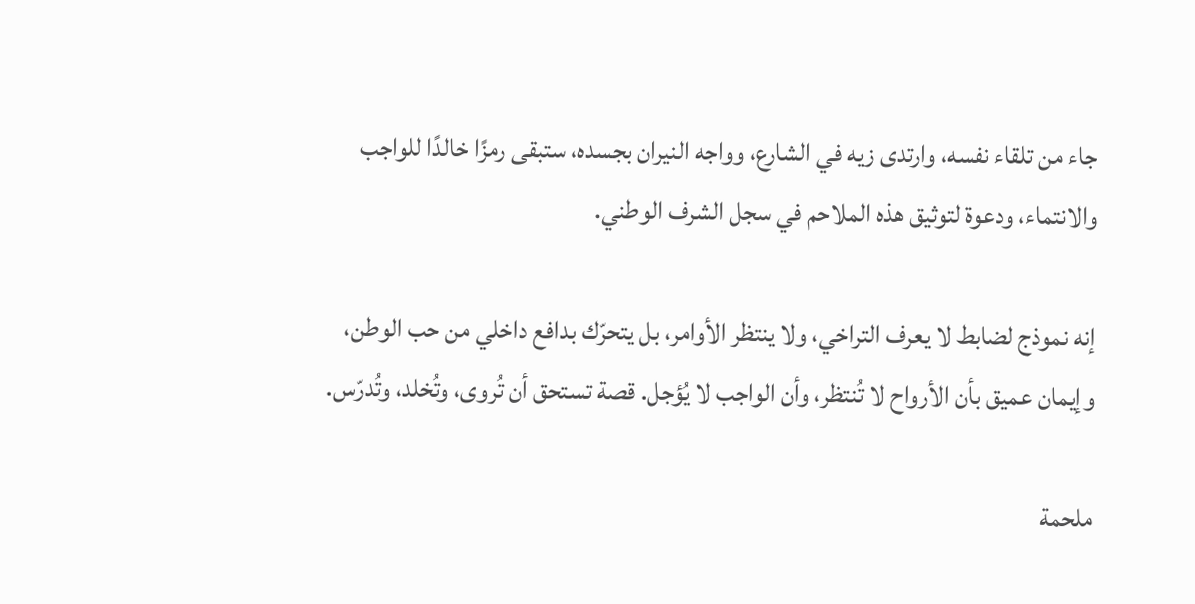جاء من تلقاء نفسه، وارتدى زيه في الشارع، وواجه النيران بجسده، ستبقى رمزًا خالدًا للواجب والانتماء، ودعوة لتوثيق هذه الملاحم في سجل الشرف الوطني.

إنه نموذج لضابط لا يعرف التراخي، ولا ينتظر الأوامر، بل يتحرّك بدافع داخلي من حب الوطن، وإيمان عميق بأن الأرواح لا تُنتظر، وأن الواجب لا يُؤجل. قصة تستحق أن تُروى، وتُخلد، وتُدرّس.

ملحمة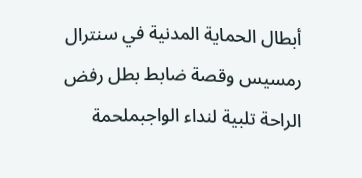أبطال الحماية المدنية في سنترال رمسيس وقصة ضابط بطل رفض الراحة تلبية لنداء الواجبملحمة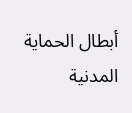أبطال الحماية المدنية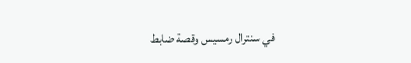في سنترال رمسيس وقصة ضابط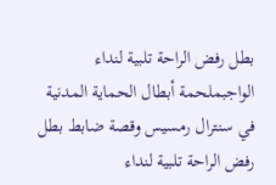بطل رفض الراحة تلبية لنداء الواجبملحمة أبطال الحماية المدنية في سنترال رمسيس وقصة ضابط بطل رفض الراحة تلبية لنداء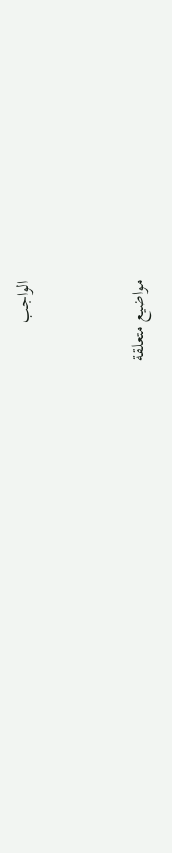الواجب


مواضيع متعلقة